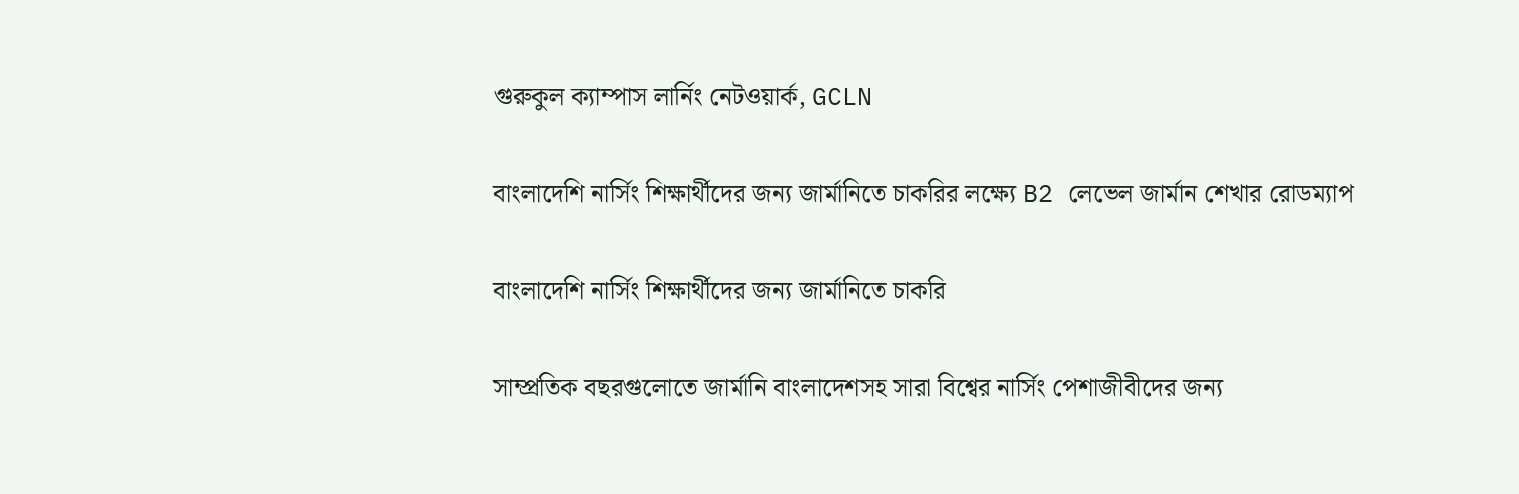গুরুকুল ক্যাম্পাস লার্নিং নেটওয়ার্ক, GCLN

বাংলাদেশি নার্সিং শিক্ষার্থীদের জন্য জার্মানিতে চাকরির লক্ষ্যে B2 লেভেল জার্মান শেখার রোডম্যাপ

বাংলাদেশি নার্সিং শিক্ষার্থীদের জন্য জার্মানিতে চাকরি

সাম্প্রতিক বছরগুলোতে জার্মানি বাংলাদেশসহ সারা বিশ্বের নার্সিং পেশাজীবীদের জন্য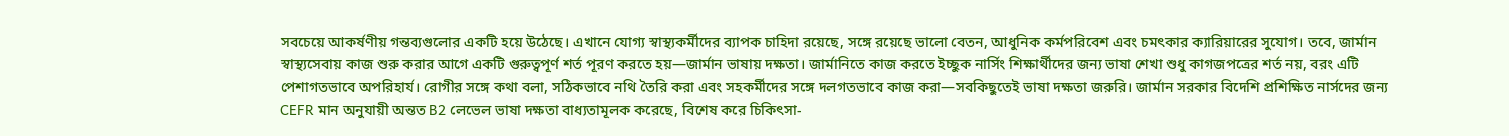সবচেয়ে আকর্ষণীয় গন্তব্যগুলোর একটি হয়ে উঠেছে। এখানে যোগ্য স্বাস্থ্যকর্মীদের ব্যাপক চাহিদা রয়েছে, সঙ্গে রয়েছে ভালো বেতন, আধুনিক কর্মপরিবেশ এবং চমৎকার ক্যারিয়ারের সুযোগ। তবে, জার্মান স্বাস্থ্যসেবায় কাজ শুরু করার আগে একটি গুরুত্বপূর্ণ শর্ত পূরণ করতে হয়—জার্মান ভাষায় দক্ষতা। জার্মানিতে কাজ করতে ইচ্ছুক নার্সিং শিক্ষার্থীদের জন্য ভাষা শেখা শুধু কাগজপত্রের শর্ত নয়, বরং এটি পেশাগতভাবে অপরিহার্য। রোগীর সঙ্গে কথা বলা, সঠিকভাবে নথি তৈরি করা এবং সহকর্মীদের সঙ্গে দলগতভাবে কাজ করা—সবকিছুতেই ভাষা দক্ষতা জরুরি। জার্মান সরকার বিদেশি প্রশিক্ষিত নার্সদের জন্য CEFR মান অনুযায়ী অন্তত B2 লেভেল ভাষা দক্ষতা বাধ্যতামূলক করেছে, বিশেষ করে চিকিৎসা-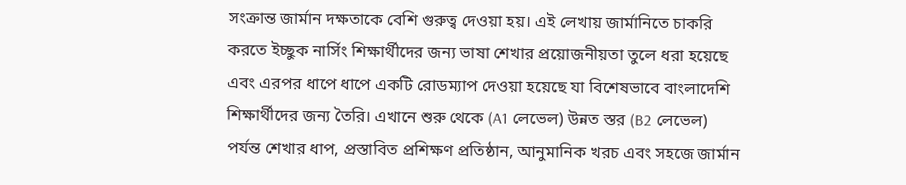সংক্রান্ত জার্মান দক্ষতাকে বেশি গুরুত্ব দেওয়া হয়। এই লেখায় জার্মানিতে চাকরি করতে ইচ্ছুক নার্সিং শিক্ষার্থীদের জন্য ভাষা শেখার প্রয়োজনীয়তা তুলে ধরা হয়েছে এবং এরপর ধাপে ধাপে একটি রোডম্যাপ দেওয়া হয়েছে যা বিশেষভাবে বাংলাদেশি শিক্ষার্থীদের জন্য তৈরি। এখানে শুরু থেকে (A1 লেভেল) উন্নত স্তর (B2 লেভেল) পর্যন্ত শেখার ধাপ, প্রস্তাবিত প্রশিক্ষণ প্রতিষ্ঠান, আনুমানিক খরচ এবং সহজে জার্মান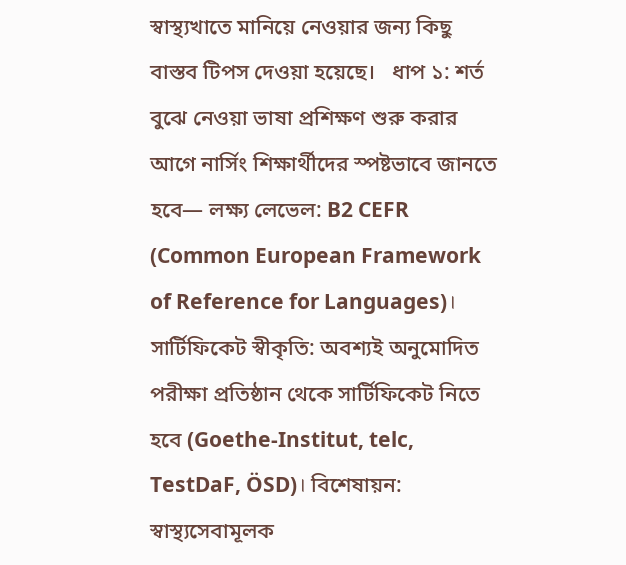স্বাস্থ্যখাতে মানিয়ে নেওয়ার জন্য কিছু বাস্তব টিপস দেওয়া হয়েছে।   ধাপ ১: শর্ত বুঝে নেওয়া ভাষা প্রশিক্ষণ শুরু করার আগে নার্সিং শিক্ষার্থীদের স্পষ্টভাবে জানতে হবে— লক্ষ্য লেভেল: B2 CEFR (Common European Framework of Reference for Languages)। সার্টিফিকেট স্বীকৃতি: অবশ্যই অনুমোদিত পরীক্ষা প্রতিষ্ঠান থেকে সার্টিফিকেট নিতে হবে (Goethe‑Institut, telc, TestDaF, ÖSD)। বিশেষায়ন: স্বাস্থ্যসেবামূলক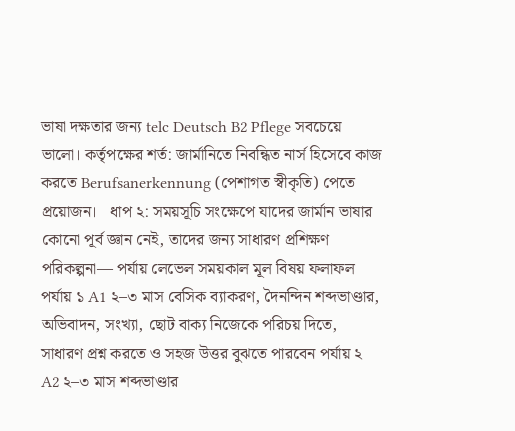ভাষা দক্ষতার জন্য telc Deutsch B2 Pflege সবচেয়ে ভালো। কর্তৃপক্ষের শর্ত: জার্মানিতে নিবন্ধিত নার্স হিসেবে কাজ করতে Berufsanerkennung (পেশাগত স্বীকৃতি) পেতে প্রয়োজন।   ধাপ ২: সময়সূচি সংক্ষেপে যাদের জার্মান ভাষার কোনো পূর্ব জ্ঞান নেই, তাদের জন্য সাধারণ প্রশিক্ষণ পরিকল্পনা— পর্যায় লেভেল সময়কাল মূল বিষয় ফলাফল পর্যায় ১ A1 ২–৩ মাস বেসিক ব্যাকরণ, দৈনন্দিন শব্দভাণ্ডার, অভিবাদন, সংখ্যা, ছোট বাক্য নিজেকে পরিচয় দিতে, সাধারণ প্রশ্ন করতে ও সহজ উত্তর বুঝতে পারবেন পর্যায় ২ A2 ২–৩ মাস শব্দভাণ্ডার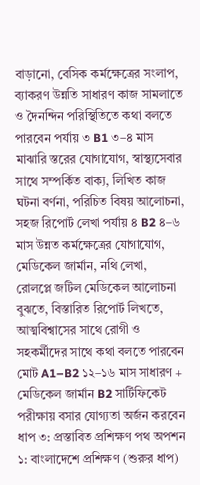বাড়ানো, বেসিক কর্মক্ষেত্রের সংলাপ, ব্যাকরণ উন্নতি সাধারণ কাজ সামলাতে ও দৈনন্দিন পরিস্থিতিতে কথা বলতে পারবেন পর্যায় ৩ B1 ৩–৪ মাস মাঝারি স্তরের যোগাযোগ, স্বাস্থ্যসেবার সাথে সম্পর্কিত বাক্য, লিখিত কাজ ঘটনা বর্ণনা, পরিচিত বিষয় আলোচনা, সহজ রিপোর্ট লেখা পর্যায় ৪ B2 ৪–৬ মাস উন্নত কর্মক্ষেত্রের যোগাযোগ, মেডিকেল জার্মান, নথি লেখা, রোলপ্লে জটিল মেডিকেল আলোচনা বুঝতে, বিস্তারিত রিপোর্ট লিখতে, আত্মবিশ্বাসের সাথে রোগী ও সহকর্মীদের সাথে কথা বলতে পারবেন মোট A1–B2 ১২–১৬ মাস সাধারণ + মেডিকেল জার্মান B2 সার্টিফিকেট পরীক্ষায় বসার যোগ্যতা অর্জন করবেন   ধাপ ৩: প্রস্তাবিত প্রশিক্ষণ পথ অপশন ১: বাংলাদেশে প্রশিক্ষণ (শুরুর ধাপ)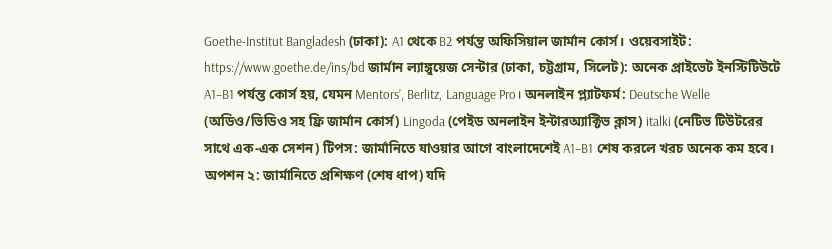Goethe‑Institut Bangladesh (ঢাকা): A1 থেকে B2 পর্যন্ত অফিসিয়াল জার্মান কোর্স। ওয়েবসাইট: https://www.goethe.de/ins/bd জার্মান ল্যাঙ্গুয়েজ সেন্টার (ঢাকা, চট্টগ্রাম, সিলেট): অনেক প্রাইভেট ইনস্টিটিউটে A1–B1 পর্যন্ত কোর্স হয়, যেমন Mentors’, Berlitz, Language Pro। অনলাইন প্ল্যাটফর্ম: Deutsche Welle (অডিও/ভিডিও সহ ফ্রি জার্মান কোর্স) Lingoda (পেইড অনলাইন ইন্টারঅ্যাক্টিভ ক্লাস) italki (নেটিভ টিউটরের সাথে এক-এক সেশন) টিপস: জার্মানিতে যাওয়ার আগে বাংলাদেশেই A1–B1 শেষ করলে খরচ অনেক কম হবে।   অপশন ২: জার্মানিতে প্রশিক্ষণ (শেষ ধাপ) যদি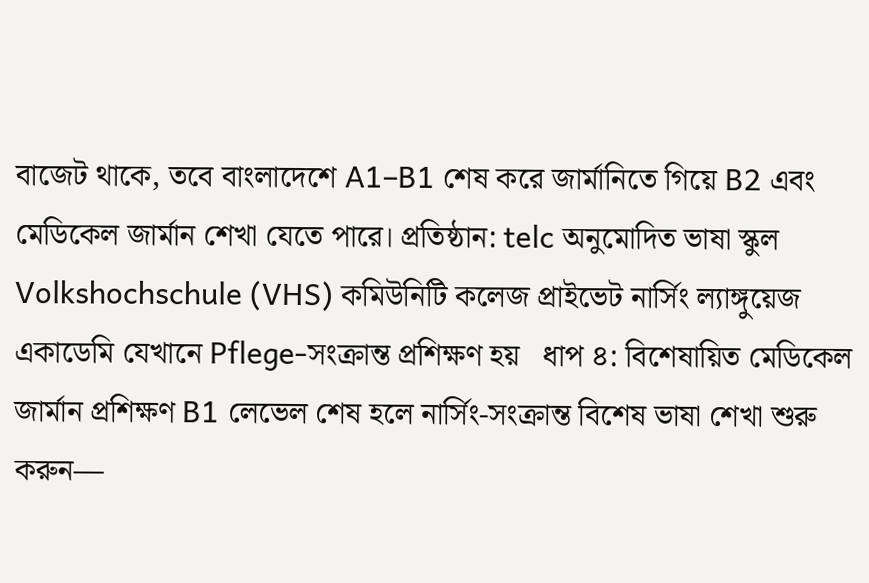বাজেট থাকে, তবে বাংলাদেশে A1–B1 শেষ করে জার্মানিতে গিয়ে B2 এবং মেডিকেল জার্মান শেখা যেতে পারে। প্রতিষ্ঠান: telc অনুমোদিত ভাষা স্কুল Volkshochschule (VHS) কমিউনিটি কলেজ প্রাইভেট নার্সিং ল্যাঙ্গুয়েজ একাডেমি যেখানে Pflege‑সংক্রান্ত প্রশিক্ষণ হয়   ধাপ ৪: বিশেষায়িত মেডিকেল জার্মান প্রশিক্ষণ B1 লেভেল শেষ হলে নার্সিং‑সংক্রান্ত বিশেষ ভাষা শেখা শুরু করুন—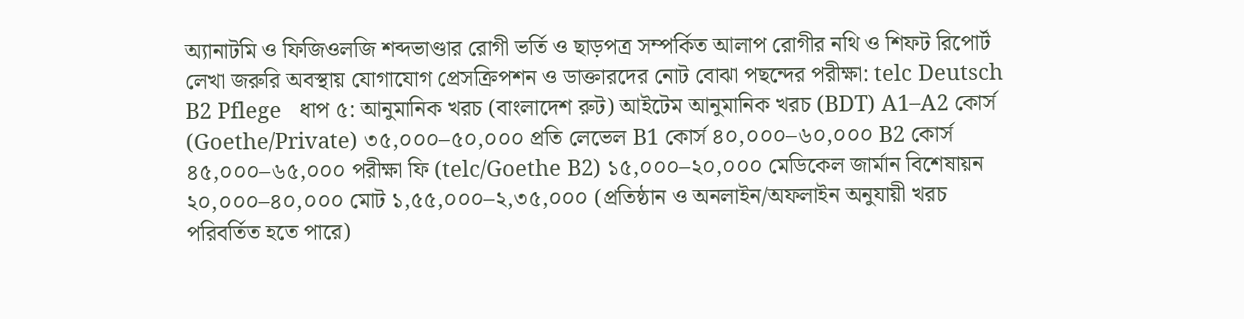অ্যানাটমি ও ফিজিওলজি শব্দভাণ্ডার রোগী ভর্তি ও ছাড়পত্র সম্পর্কিত আলাপ রোগীর নথি ও শিফট রিপোর্ট লেখা জরুরি অবস্থায় যোগাযোগ প্রেসক্রিপশন ও ডাক্তারদের নোট বোঝা পছন্দের পরীক্ষা: telc Deutsch B2 Pflege   ধাপ ৫: আনুমানিক খরচ (বাংলাদেশ রুট) আইটেম আনুমানিক খরচ (BDT) A1–A2 কোর্স (Goethe/Private) ৩৫,০০০–৫০,০০০ প্রতি লেভেল B1 কোর্স ৪০,০০০–৬০,০০০ B2 কোর্স ৪৫,০০০–৬৫,০০০ পরীক্ষা ফি (telc/Goethe B2) ১৫,০০০–২০,০০০ মেডিকেল জার্মান বিশেষায়ন ২০,০০০–৪০,০০০ মোট ১,৫৫,০০০–২,৩৫,০০০ (প্রতিষ্ঠান ও অনলাইন/অফলাইন অনুযায়ী খরচ পরিবর্তিত হতে পারে)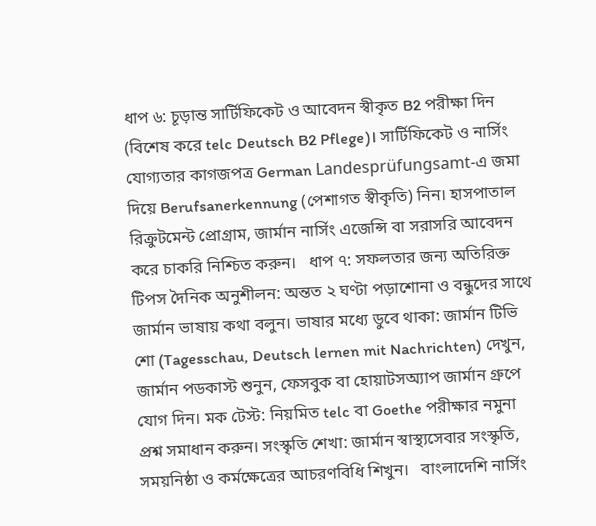ধাপ ৬: চূড়ান্ত সার্টিফিকেট ও আবেদন স্বীকৃত B2 পরীক্ষা দিন (বিশেষ করে telc Deutsch B2 Pflege)। সার্টিফিকেট ও নার্সিং যোগ্যতার কাগজপত্র German Landesprüfungsamt-এ জমা দিয়ে Berufsanerkennung (পেশাগত স্বীকৃতি) নিন। হাসপাতাল রিক্রুটমেন্ট প্রোগ্রাম, জার্মান নার্সিং এজেন্সি বা সরাসরি আবেদন করে চাকরি নিশ্চিত করুন।   ধাপ ৭: সফলতার জন্য অতিরিক্ত টিপস দৈনিক অনুশীলন: অন্তত ২ ঘণ্টা পড়াশোনা ও বন্ধুদের সাথে জার্মান ভাষায় কথা বলুন। ভাষার মধ্যে ডুবে থাকা: জার্মান টিভি শো (Tagesschau, Deutsch lernen mit Nachrichten) দেখুন, জার্মান পডকাস্ট শুনুন, ফেসবুক বা হোয়াটসঅ্যাপ জার্মান গ্রুপে যোগ দিন। মক টেস্ট: নিয়মিত telc বা Goethe পরীক্ষার নমুনা প্রশ্ন সমাধান করুন। সংস্কৃতি শেখা: জার্মান স্বাস্থ্যসেবার সংস্কৃতি, সময়নিষ্ঠা ও কর্মক্ষেত্রের আচরণবিধি শিখুন।   বাংলাদেশি নার্সিং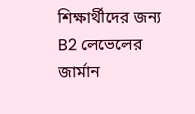শিক্ষার্থীদের জন্য B2 লেভেলের জার্মান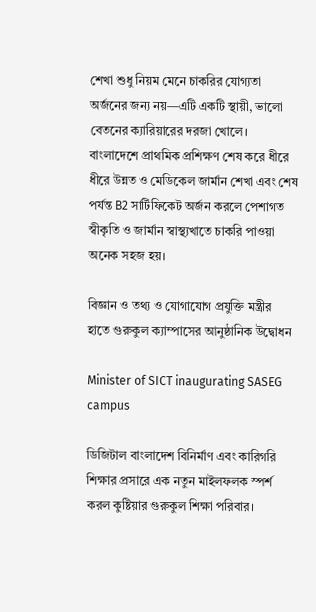শেখা শুধু নিয়ম মেনে চাকরির যোগ্যতা অর্জনের জন্য নয়—এটি একটি স্থায়ী, ভালো বেতনের ক্যারিয়ারের দরজা খোলে। বাংলাদেশে প্রাথমিক প্রশিক্ষণ শেষ করে ধীরে ধীরে উন্নত ও মেডিকেল জার্মান শেখা এবং শেষ পর্যন্ত B2 সার্টিফিকেট অর্জন করলে পেশাগত স্বীকৃতি ও জার্মান স্বাস্থ্যখাতে চাকরি পাওয়া অনেক সহজ হয়।

বিজ্ঞান ও তথ্য ও যোগাযোগ প্রযুক্তি মন্ত্রীর হাতে গুরুকুল ক্যাম্পাসের আনুষ্ঠানিক উদ্বোধন

Minister of SICT inaugurating SASEG campus

ডিজিটাল বাংলাদেশ বিনির্মাণ এবং কারিগরি শিক্ষার প্রসারে এক নতুন মাইলফলক স্পর্শ করল কুষ্টিয়ার গুরুকুল শিক্ষা পরিবার।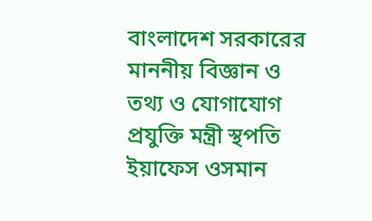বাংলাদেশ সরকারের মাননীয় বিজ্ঞান ও তথ্য ও যোগাযোগ প্রযুক্তি মন্ত্রী স্থপতি ইয়াফেস ওসমান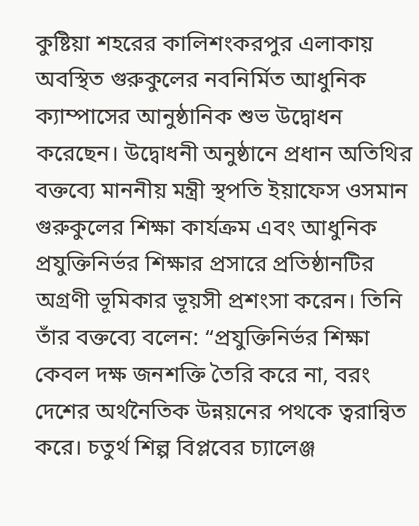কুষ্টিয়া শহরের কালিশংকরপুর এলাকায় অবস্থিত গুরুকুলের নবনির্মিত আধুনিক ক্যাম্পাসের আনুষ্ঠানিক শুভ উদ্বোধন করেছেন। উদ্বোধনী অনুষ্ঠানে প্রধান অতিথির বক্তব্যে মাননীয় মন্ত্রী স্থপতি ইয়াফেস ওসমান গুরুকুলের শিক্ষা কার্যক্রম এবং আধুনিক প্রযুক্তিনির্ভর শিক্ষার প্রসারে প্রতিষ্ঠানটির অগ্রণী ভূমিকার ভূয়সী প্রশংসা করেন। তিনি তাঁর বক্তব্যে বলেন: “প্রযুক্তিনির্ভর শিক্ষা কেবল দক্ষ জনশক্তি তৈরি করে না, বরং দেশের অর্থনৈতিক উন্নয়নের পথকে ত্বরান্বিত করে। চতুর্থ শিল্প বিপ্লবের চ্যালেঞ্জ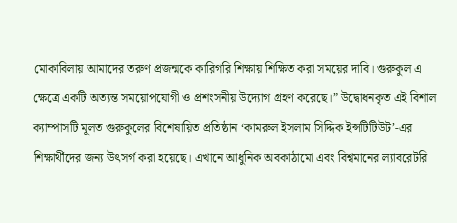মোকাবিলায় আমাদের তরুণ প্রজন্মকে কারিগরি শিক্ষায় শিক্ষিত করা সময়ের দাবি। গুরুকুল এ ক্ষেত্রে একটি অত্যন্ত সময়োপযোগী ও প্রশংসনীয় উদ্যোগ গ্রহণ করেছে।” উদ্বোধনকৃত এই বিশাল ক্যাম্পাসটি মূলত গুরুকুলের বিশেষায়িত প্রতিষ্ঠান ‘কামরুল ইসলাম সিদ্দিক ইন্সটিটিউট’-এর শিক্ষার্থীদের জন্য উৎসর্গ করা হয়েছে। এখানে আধুনিক অবকাঠামো এবং বিশ্বমানের ল্যাবরেটরি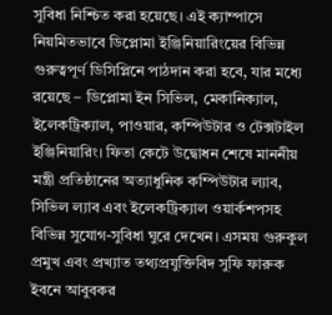সুবিধা নিশ্চিত করা হয়েছে। এই ক্যাম্পাসে নিয়মিতভাবে ডিপ্লোমা ইঞ্জিনিয়ারিংয়ের বিভিন্ন গুরুত্বপূর্ণ ডিসিপ্লিনে পাঠদান করা হবে, যার মধ্যে রয়েছে – ডিপ্লোমা ইন সিভিল, মেকানিক্যাল, ইলেকট্রিক্যাল, পাওয়ার, কম্পিউটার ও টেক্সটাইল ইঞ্জিনিয়ারিং। ফিতা কেটে উদ্বোধন শেষে মাননীয় মন্ত্রী প্রতিষ্ঠানের অত্যাধুনিক কম্পিউটার ল্যাব, সিভিল ল্যাব এবং ইলেকট্রিক্যাল ওয়ার্কশপসহ বিভিন্ন সুযোগ-সুবিধা ঘুরে দেখেন। এসময় গুরুকুল প্রমুখ এবং প্রখ্যাত তথ্যপ্রযুক্তিবিদ সুফি ফারুক ইবনে আবুবকর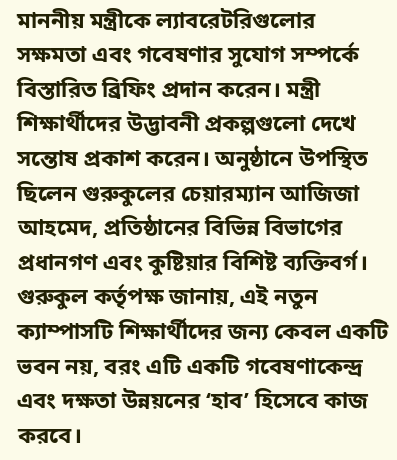মাননীয় মন্ত্রীকে ল্যাবরেটরিগুলোর সক্ষমতা এবং গবেষণার সুযোগ সম্পর্কে বিস্তারিত ব্রিফিং প্রদান করেন। মন্ত্রী শিক্ষার্থীদের উদ্ভাবনী প্রকল্পগুলো দেখে সন্তোষ প্রকাশ করেন। অনুষ্ঠানে উপস্থিত ছিলেন গুরুকুলের চেয়ারম্যান আজিজা আহমেদ, প্রতিষ্ঠানের বিভিন্ন বিভাগের প্রধানগণ এবং কুষ্টিয়ার বিশিষ্ট ব্যক্তিবর্গ। গুরুকুল কর্তৃপক্ষ জানায়, এই নতুন ক্যাম্পাসটি শিক্ষার্থীদের জন্য কেবল একটি ভবন নয়, বরং এটি একটি গবেষণাকেন্দ্র এবং দক্ষতা উন্নয়নের ‘হাব’ হিসেবে কাজ করবে।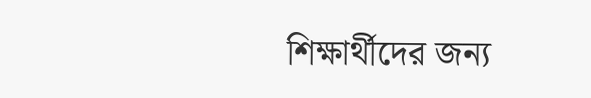শিক্ষার্থীদের জন্য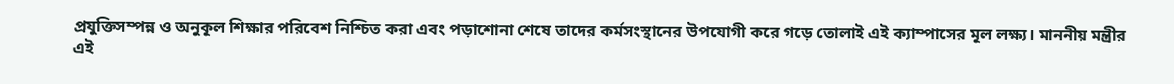প্রযুক্তিসম্পন্ন ও অনুকূল শিক্ষার পরিবেশ নিশ্চিত করা এবং পড়াশোনা শেষে তাদের কর্মসংস্থানের উপযোগী করে গড়ে তোলাই এই ক্যাম্পাসের মূল লক্ষ্য। মাননীয় মন্ত্রীর এই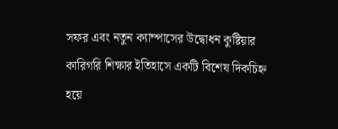সফর এবং নতুন ক্যাম্পাসের উদ্বোধন কুষ্টিয়ার কারিগরি শিক্ষার ইতিহাসে একটি বিশেষ দিকচিহ্ন হয়ে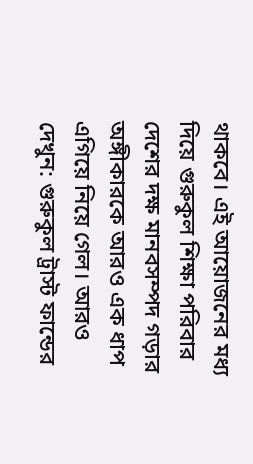থাকবে। এই আয়োজনের মধ্য দিয়ে গুরুকুল শিক্ষা পরিবার দেশের দক্ষ মানবসম্পদ গড়ার অঙ্গীকারকে আরও এক ধাপ এগিয়ে নিয়ে গেল। আরও দেখুন: গুরুকুল ট্রাস্ট ফান্ডের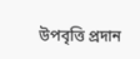উপবৃত্তি প্রদান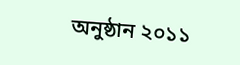অনুষ্ঠান ২০১১